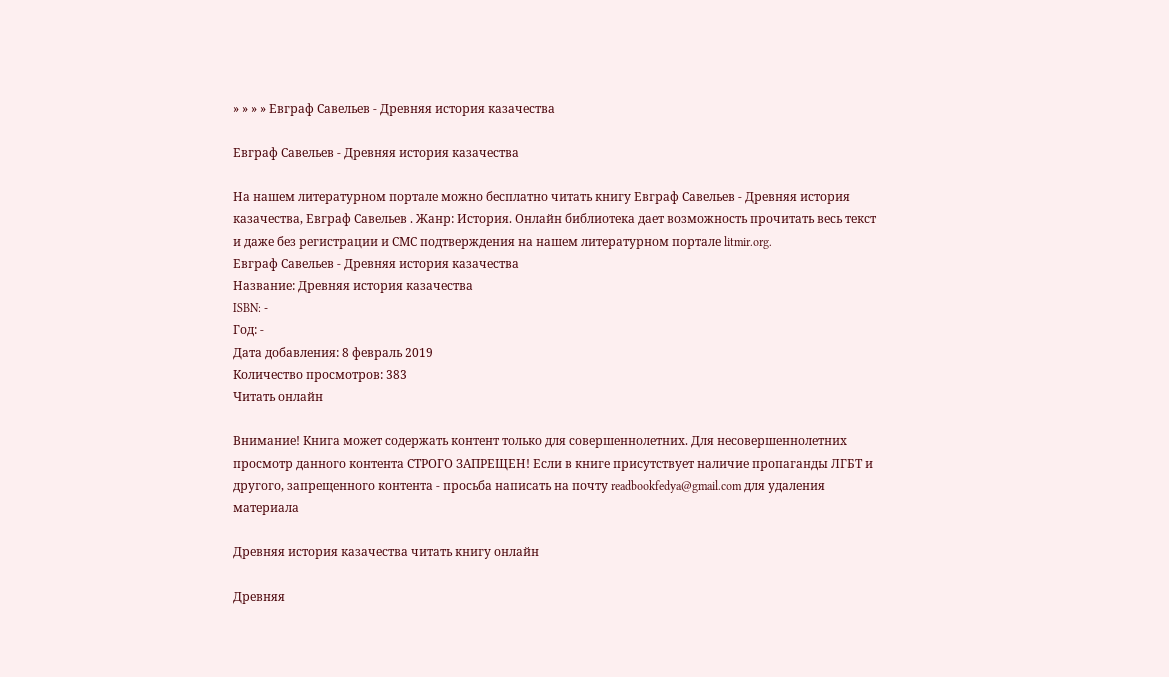» » » » Евграф Савельев - Древняя история казачества

Евграф Савельев - Древняя история казачества

На нашем литературном портале можно бесплатно читать книгу Евграф Савельев - Древняя история казачества, Евграф Савельев . Жанр: История. Онлайн библиотека дает возможность прочитать весь текст и даже без регистрации и СМС подтверждения на нашем литературном портале litmir.org.
Евграф Савельев - Древняя история казачества
Название: Древняя история казачества
ISBN: -
Год: -
Дата добавления: 8 февраль 2019
Количество просмотров: 383
Читать онлайн

Внимание! Книга может содержать контент только для совершеннолетних. Для несовершеннолетних просмотр данного контента СТРОГО ЗАПРЕЩЕН! Если в книге присутствует наличие пропаганды ЛГБТ и другого, запрещенного контента - просьба написать на почту readbookfedya@gmail.com для удаления материала

Древняя история казачества читать книгу онлайн

Древняя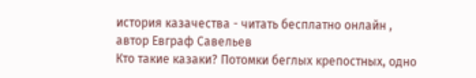история казачества - читать бесплатно онлайн , автор Евграф Савельев
Кто такие казаки? Потомки беглых крепостных, одно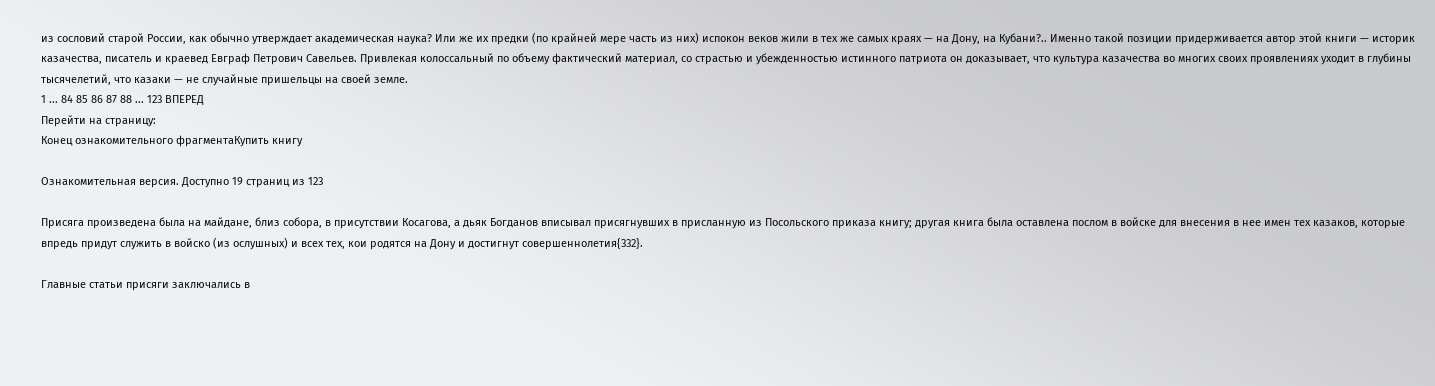из сословий старой России, как обычно утверждает академическая наука? Или же их предки (по крайней мере часть из них) испокон веков жили в тех же самых краях — на Дону, на Кубани?.. Именно такой позиции придерживается автор этой книги — историк казачества, писатель и краевед Евграф Петрович Савельев. Привлекая колоссальный по объему фактический материал, со страстью и убежденностью истинного патриота он доказывает, что культура казачества во многих своих проявлениях уходит в глубины тысячелетий, что казаки — не случайные пришельцы на своей земле.
1 ... 84 85 86 87 88 ... 123 ВПЕРЕД
Перейти на страницу:
Конец ознакомительного фрагментаКупить книгу

Ознакомительная версия. Доступно 19 страниц из 123

Присяга произведена была на майдане, близ собора, в присутствии Косагова, а дьяк Богданов вписывал присягнувших в присланную из Посольского приказа книгу; другая книга была оставлена послом в войске для внесения в нее имен тех казаков, которые впредь придут служить в войско (из ослушных) и всех тех, кои родятся на Дону и достигнут совершеннолетия{332}.

Главные статьи присяги заключались в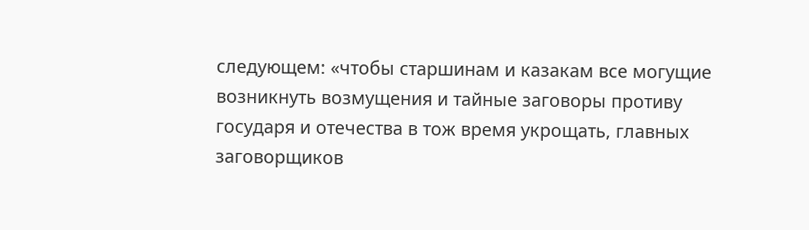следующем: «чтобы старшинам и казакам все могущие возникнуть возмущения и тайные заговоры противу государя и отечества в тож время укрощать, главных заговорщиков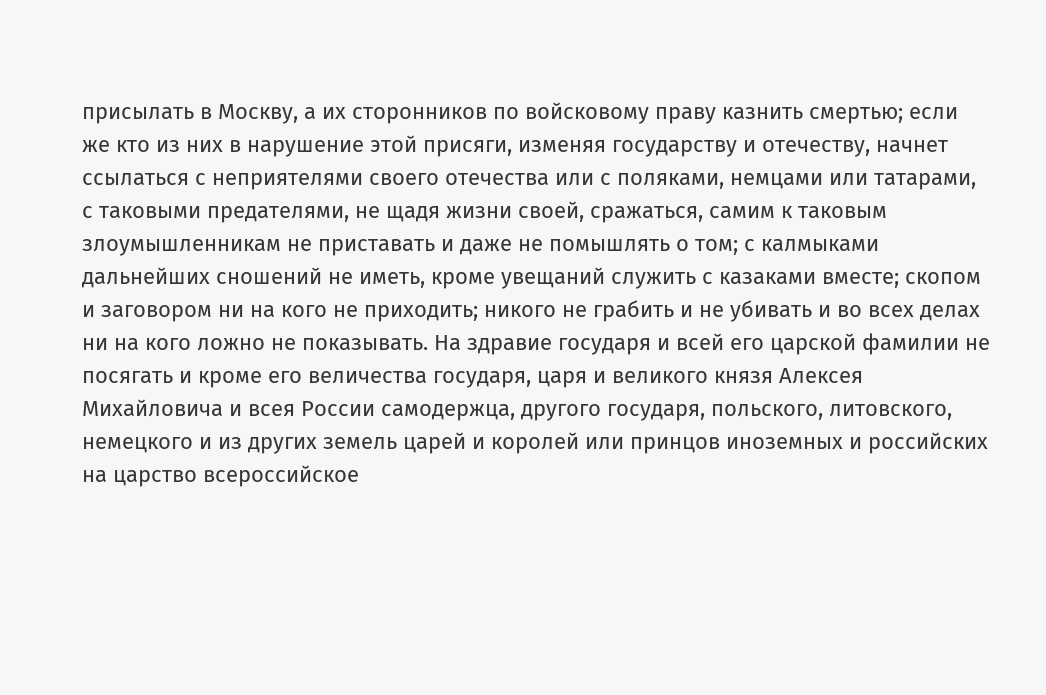присылать в Москву, а их сторонников по войсковому праву казнить смертью; если же кто из них в нарушение этой присяги, изменяя государству и отечеству, начнет ссылаться с неприятелями своего отечества или с поляками, немцами или татарами, с таковыми предателями, не щадя жизни своей, сражаться, самим к таковым злоумышленникам не приставать и даже не помышлять о том; с калмыками дальнейших сношений не иметь, кроме увещаний служить с казаками вместе; скопом и заговором ни на кого не приходить; никого не грабить и не убивать и во всех делах ни на кого ложно не показывать. На здравие государя и всей его царской фамилии не посягать и кроме его величества государя, царя и великого князя Алексея Михайловича и всея России самодержца, другого государя, польского, литовского, немецкого и из других земель царей и королей или принцов иноземных и российских на царство всероссийское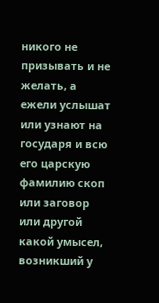никого не призывать и не желать, а ежели услышат или узнают на государя и всю его царскую фамилию скоп или заговор или другой какой умысел, возникший у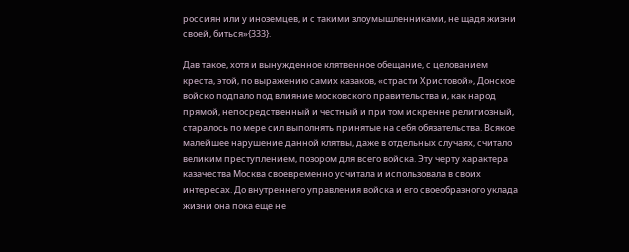россиян или у иноземцев, и с такими злоумышленниками, не щадя жизни своей, биться»{333}.

Дав такое, хотя и вынужденное клятвенное обещание, с целованием креста, этой, по выражению самих казаков, «страсти Христовой», Донское войско подпало под влияние московского правительства и, как народ прямой, непосредственный и честный и при том искренне религиозный, старалось по мере сил выполнять принятые на себя обязательства. Всякое малейшее нарушение данной клятвы, даже в отдельных случаях, считало великим преступлением, позором для всего войска. Эту черту характера казачества Москва своевременно усчитала и использовала в своих интересах. До внутреннего управления войска и его своеобразного уклада жизни она пока еще не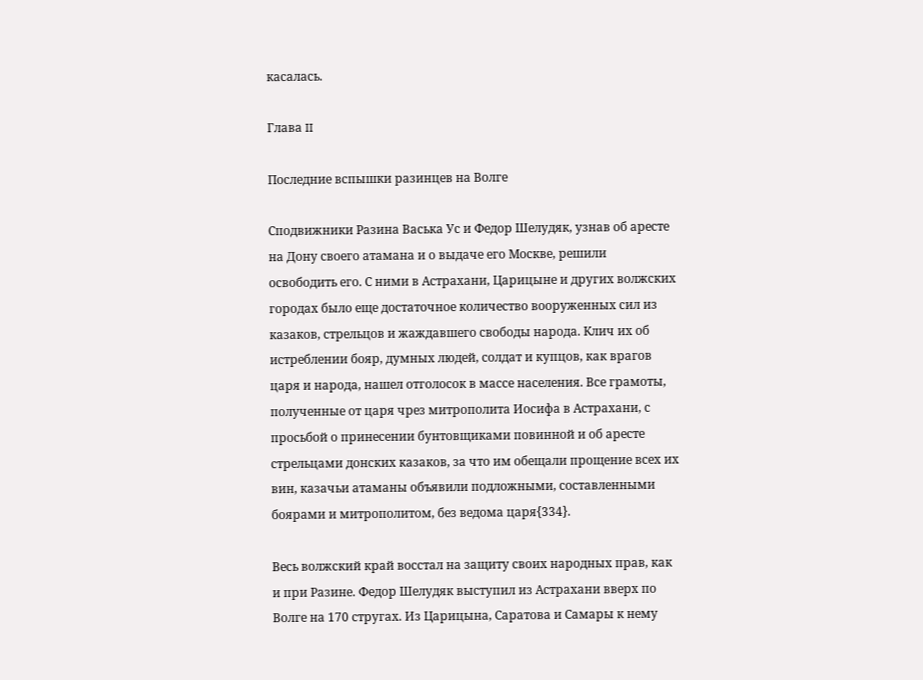касалась.

Глава II

Последние вспышки разинцев на Волге

Сподвижники Разина Васька Ус и Федор Шелудяк, узнав об аресте на Дону своего атамана и о выдаче его Москве, решили освободить его. С ними в Астрахани, Царицыне и других волжских городах было еще достаточное количество вооруженных сил из казаков, стрельцов и жаждавшего свободы народа. Клич их об истреблении бояр, думных людей, солдат и купцов, как врагов царя и народа, нашел отголосок в массе населения. Все грамоты, полученные от царя чрез митрополита Иосифа в Астрахани, с просьбой о принесении бунтовщиками повинной и об аресте стрельцами донских казаков, за что им обещали прощение всех их вин, казачьи атаманы объявили подложными, составленными боярами и митрополитом, без ведома царя{334}.

Весь волжский край восстал на защиту своих народных прав, как и при Разине. Федор Шелудяк выступил из Астрахани вверх по Волге на 170 стругах. Из Царицына, Саратова и Самары к нему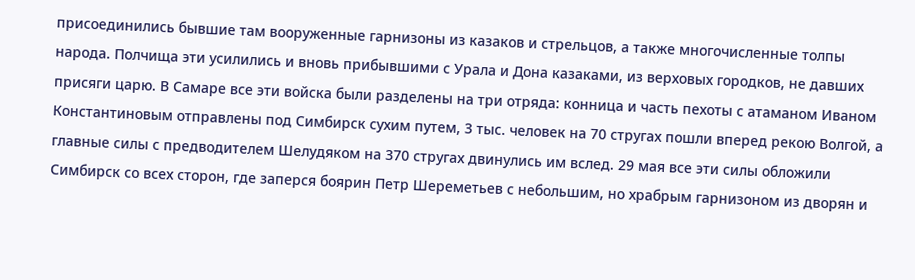присоединились бывшие там вооруженные гарнизоны из казаков и стрельцов, а также многочисленные толпы народа. Полчища эти усилились и вновь прибывшими с Урала и Дона казаками, из верховых городков, не давших присяги царю. В Самаре все эти войска были разделены на три отряда: конница и часть пехоты с атаманом Иваном Константиновым отправлены под Симбирск сухим путем, 3 тыс. человек на 70 стругах пошли вперед рекою Волгой, а главные силы с предводителем Шелудяком на 370 стругах двинулись им вслед. 29 мая все эти силы обложили Симбирск со всех сторон, где заперся боярин Петр Шереметьев с небольшим, но храбрым гарнизоном из дворян и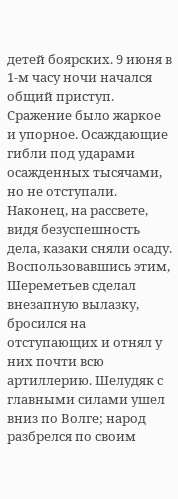детей боярских. 9 июня в 1-м часу ночи начался общий приступ. Сражение было жаркое и упорное. Осаждающие гибли под ударами осажденных тысячами, но не отступали. Наконец, на рассвете, видя безуспешность дела, казаки сняли осаду. Воспользовавшись этим, Шереметьев сделал внезапную вылазку, бросился на отступающих и отнял у них почти всю артиллерию. Шелудяк с главными силами ушел вниз по Волге; народ разбрелся по своим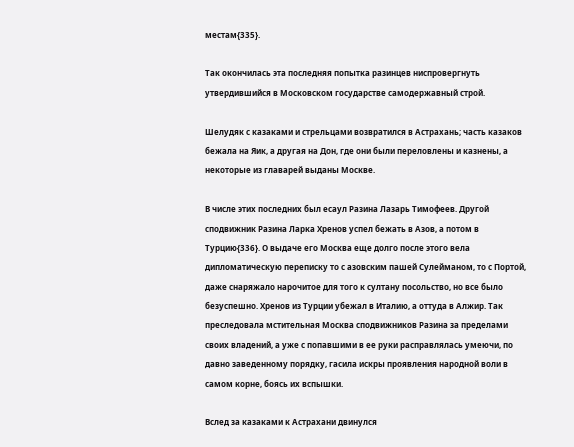местам{335}.

Так окончилась эта последняя попытка разинцев ниспровергнуть утвердившийся в Московском государстве самодержавный строй.

Шелудяк с казаками и стрельцами возвратился в Астрахань; часть казаков бежала на Яик, а другая на Дон, где они были переловлены и казнены, а некоторые из главарей выданы Москве.

В числе этих последних был есаул Разина Лазарь Тимофеев. Другой сподвижник Разина Ларка Хренов успел бежать в Азов, а потом в Турцию{336}. О выдаче его Москва еще долго после этого вела дипломатическую переписку то с азовским пашей Сулейманом, то с Портой, даже снаряжало нарочитое для того к султану посольство, но все было безуспешно. Хренов из Турции убежал в Италию, а оттуда в Алжир. Так преследовала мстительная Москва сподвижников Разина за пределами своих владений, а уже с попавшими в ее руки расправлялась умеючи, по давно заведенному порядку, гасила искры проявления народной воли в самом корне, боясь их вспышки.

Вслед за казаками к Астрахани двинулся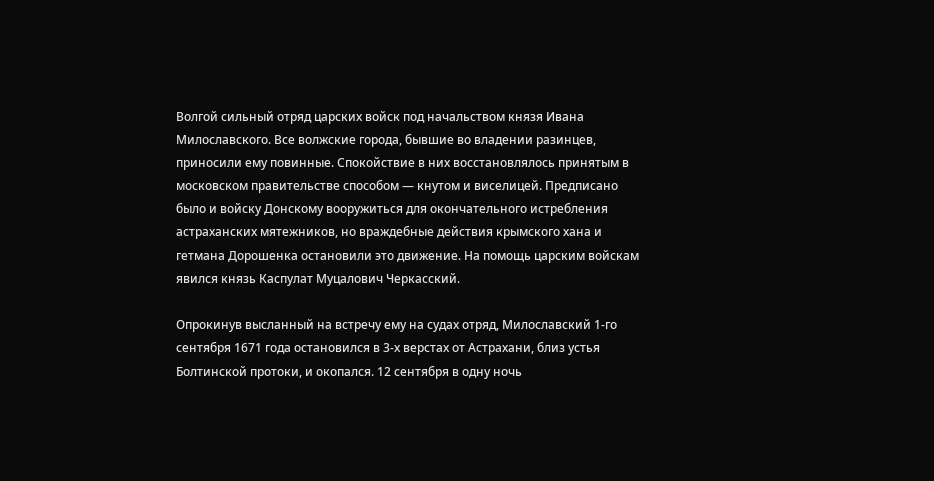Волгой сильный отряд царских войск под начальством князя Ивана Милославского. Все волжские города, бывшие во владении разинцев, приносили ему повинные. Спокойствие в них восстановлялось принятым в московском правительстве способом — кнутом и виселицей. Предписано было и войску Донскому вооружиться для окончательного истребления астраханских мятежников, но враждебные действия крымского хана и гетмана Дорошенка остановили это движение. На помощь царским войскам явился князь Каспулат Муцалович Черкасский.

Опрокинув высланный на встречу ему на судах отряд, Милославский 1-го сентября 1671 года остановился в 3-х верстах от Астрахани, близ устья Болтинской протоки, и окопался. 12 сентября в одну ночь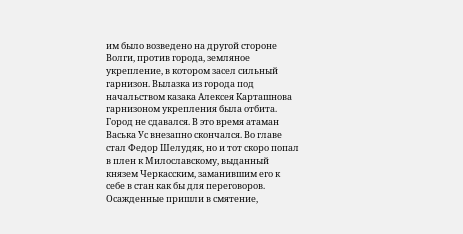им было возведено на другой стороне Волги, против города, земляное укрепление, в котором засел сильный гарнизон. Вылазка из города под начальством казака Алексея Карташнова гарнизоном укрепления была отбита. Город не сдавался. В это время атаман Васька Ус внезапно скончался. Во главе стал Федор Шелудяк, но и тот скоро попал в плен к Милославскому, выданный князем Черкасским, заманившим его к себе в стан как бы для переговоров. Осажденные пришли в смятение,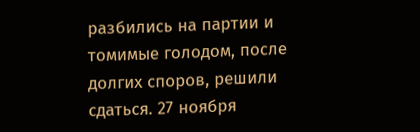разбились на партии и томимые голодом, после долгих споров, решили сдаться. 27 ноября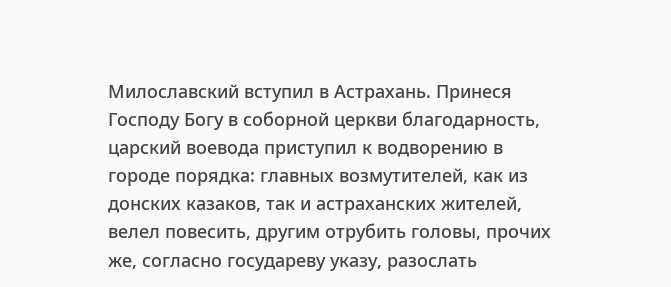Милославский вступил в Астрахань. Принеся Господу Богу в соборной церкви благодарность, царский воевода приступил к водворению в городе порядка: главных возмутителей, как из донских казаков, так и астраханских жителей, велел повесить, другим отрубить головы, прочих же, согласно государеву указу, разослать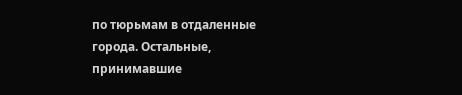по тюрьмам в отдаленные города. Остальные, принимавшие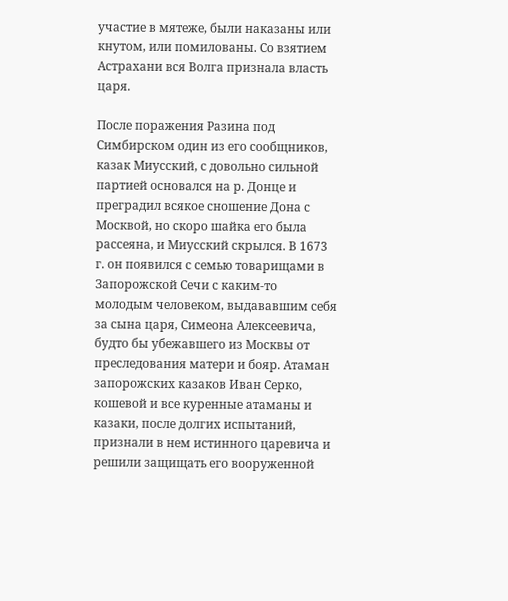участие в мятеже, были наказаны или кнутом, или помилованы. Со взятием Астрахани вся Волга признала власть царя.

После поражения Разина под Симбирском один из его сообщников, казак Миусский, с довольно сильной партией основался на р. Донце и преградил всякое сношение Дона с Москвой, но скоро шайка его была рассеяна, и Миусский скрылся. В 1673 г. он появился с семью товарищами в Запорожской Сечи с каким-то молодым человеком, выдававшим себя за сына царя, Симеона Алексеевича, будто бы убежавшего из Москвы от преследования матери и бояр. Атаман запорожских казаков Иван Серко, кошевой и все куренные атаманы и казаки, после долгих испытаний, признали в нем истинного царевича и решили защищать его вооруженной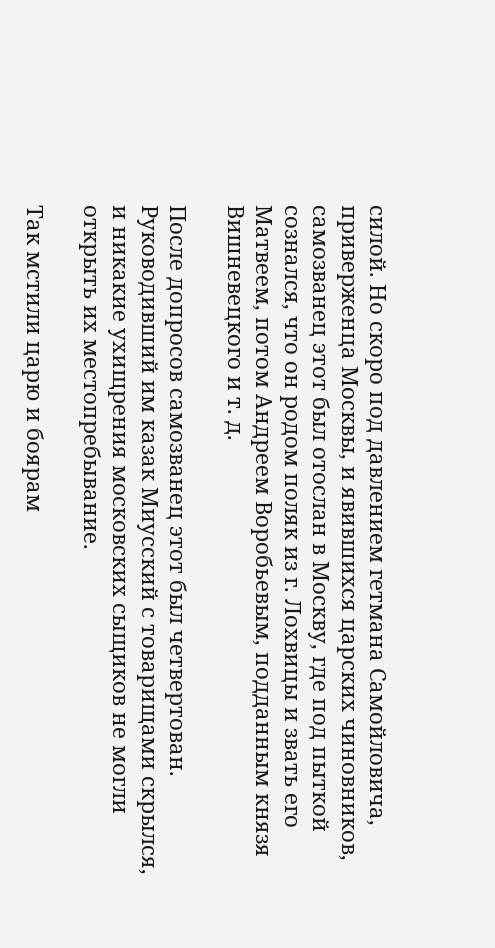силой. Но скоро под давлением гетмана Самойловича, приверженца Москвы, и явившихся царских чиновников, самозванец этот был отослан в Москву, где под пыткой сознался, что он родом поляк из г. Лохвицы и звать его Матвеем, потом Андреем Воробьевым, подданным князя Вишневецкого и т. д.

После допросов самозванец этот был четвертован. Руководивший им казак Миусский с товарищами скрылся, и никакие ухищрения московских сыщиков не могли открыть их местопребывание.

Так мстили царю и боярам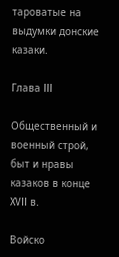тароватые на выдумки донские казаки.

Глава III

Общественный и военный строй, быт и нравы казаков в конце XVII в.

Войско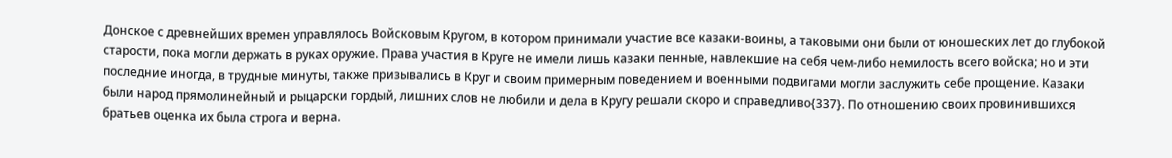Донское с древнейших времен управлялось Войсковым Кругом, в котором принимали участие все казаки-воины, а таковыми они были от юношеских лет до глубокой старости, пока могли держать в руках оружие. Права участия в Круге не имели лишь казаки пенные, навлекшие на себя чем-либо немилость всего войска; но и эти последние иногда, в трудные минуты, также призывались в Круг и своим примерным поведением и военными подвигами могли заслужить себе прощение. Казаки были народ прямолинейный и рыцарски гордый, лишних слов не любили и дела в Кругу решали скоро и справедливо{337}. По отношению своих провинившихся братьев оценка их была строга и верна.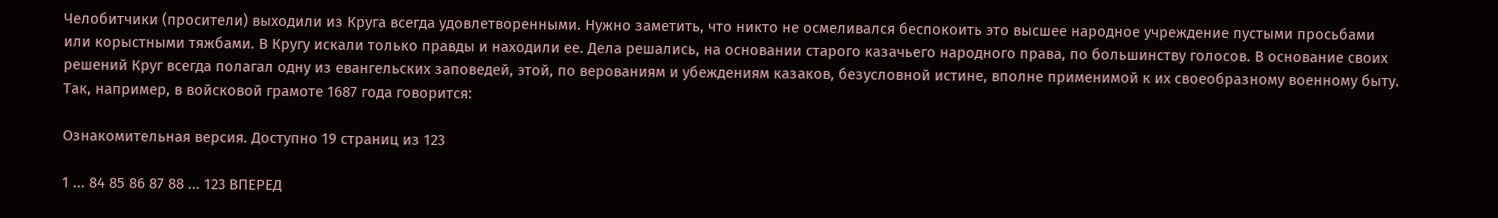Челобитчики (просители) выходили из Круга всегда удовлетворенными. Нужно заметить, что никто не осмеливался беспокоить это высшее народное учреждение пустыми просьбами или корыстными тяжбами. В Кругу искали только правды и находили ее. Дела решались, на основании старого казачьего народного права, по большинству голосов. В основание своих решений Круг всегда полагал одну из евангельских заповедей, этой, по верованиям и убеждениям казаков, безусловной истине, вполне применимой к их своеобразному военному быту. Так, например, в войсковой грамоте 1687 года говорится:

Ознакомительная версия. Доступно 19 страниц из 123

1 ... 84 85 86 87 88 ... 123 ВПЕРЕД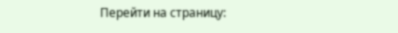Перейти на страницу: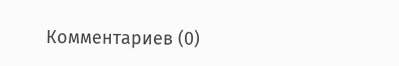Комментариев (0)